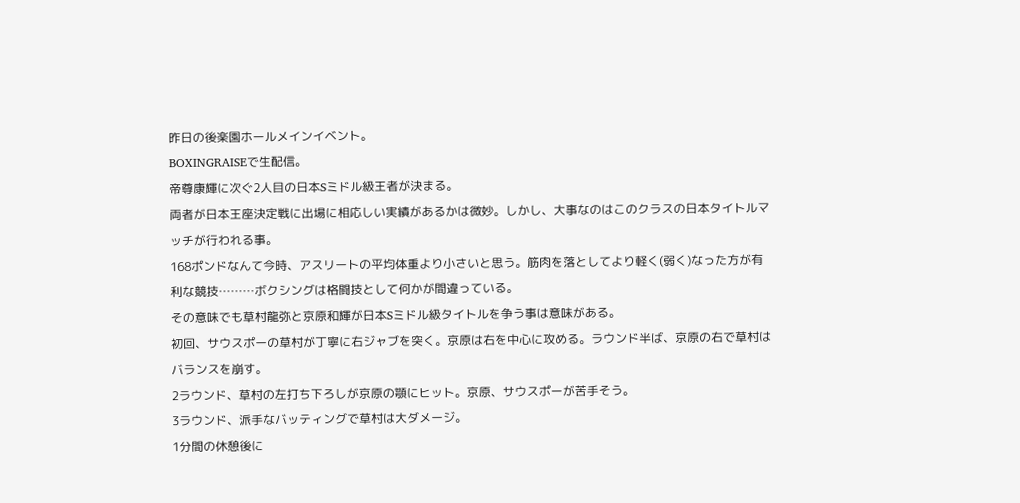昨日の後楽園ホールメインイベント。
BOXINGRAISEで生配信。
帝尊康輝に次ぐ2人目の日本Sミドル級王者が決まる。
両者が日本王座決定戦に出場に相応しい実績があるかは微妙。しかし、大事なのはこのクラスの日本タイトルマッチが行われる事。
168ポンドなんて今時、アスリートの平均体重より小さいと思う。筋肉を落としてより軽く(弱く)なった方が有利な競技………ボクシングは格闘技として何かが間違っている。
その意味でも草村龍弥と京原和輝が日本Sミドル級タイトルを争う事は意味がある。
初回、サウスポーの草村が丁寧に右ジャブを突く。京原は右を中心に攻める。ラウンド半ば、京原の右で草村はバランスを崩す。
2ラウンド、草村の左打ち下ろしが京原の顎にヒット。京原、サウスポーが苦手そう。
3ラウンド、派手なバッティングで草村は大ダメージ。
1分間の休憩後に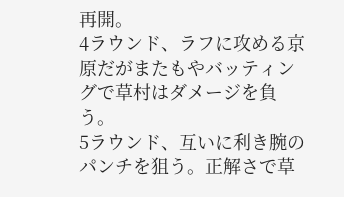再開。
4ラウンド、ラフに攻める京原だがまたもやバッティングで草村はダメージを負う。
5ラウンド、互いに利き腕のパンチを狙う。正解さで草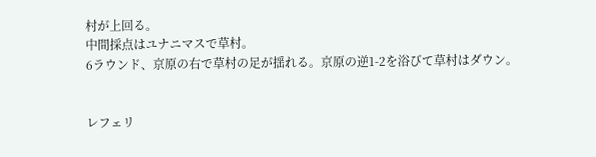村が上回る。
中間採点はユナニマスで草村。
6ラウンド、京原の右で草村の足が揺れる。京原の逆1-2を浴びて草村はダウン。


レフェリ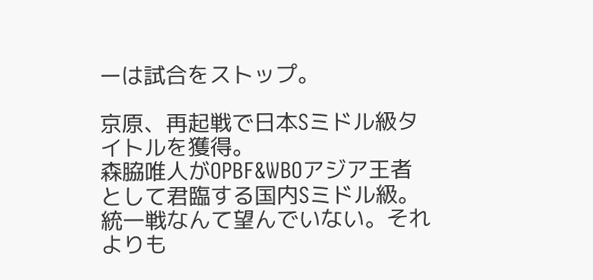ーは試合をストップ。

京原、再起戦で日本Sミドル級タイトルを獲得。
森脇唯人がOPBF&WBOアジア王者として君臨する国内Sミドル級。
統一戦なんて望んでいない。それよりも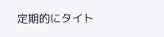定期的にタイト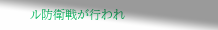ル防衛戦が行われ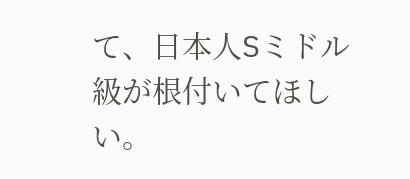て、日本人Sミドル級が根付いてほしい。